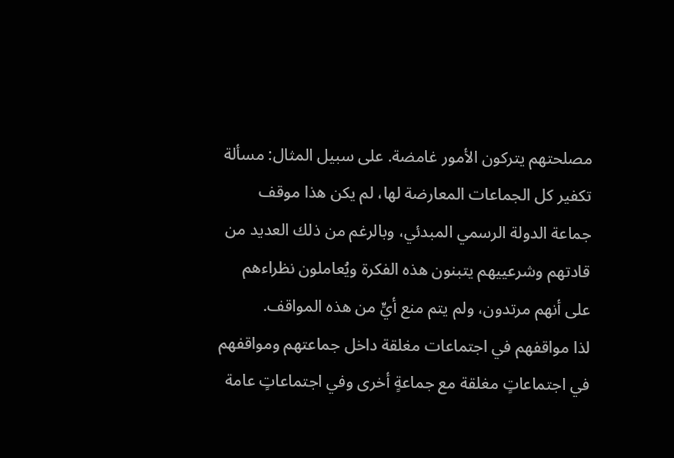مصلحتهم يتركون الأمور غامضة. على سبيل المثال: مسألة تكفير كل الجماعات المعارضة لها، لم يكن هذا موقف جماعة الدولة الرسمي المبدئي، وبالرغم من ذلك العديد من قادتهم وشرعييهم يتبنون هذه الفكرة ويُعاملون نظراءهم على أنهم مرتدون، ولم يتم منع أيٍّ من هذه المواقف.
لذا مواقفهم في اجتماعات مغلقة داخل جماعتهم ومواقفهم في اجتماعاتٍ مغلقة مع جماعةٍ أخرى وفي اجتماعاتٍ عامة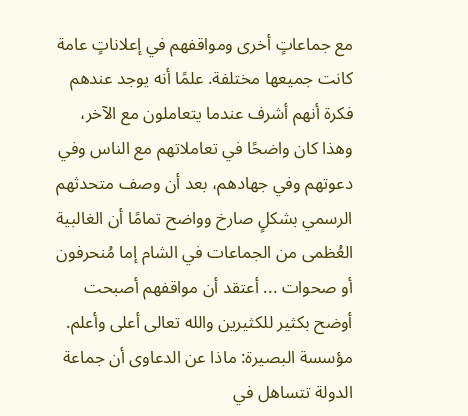مع جماعاتٍ أخرى ومواقفهم في إعلاناتٍ عامة كانت جميعها مختلفة. علمًا أنه يوجد عندهم فكرة أنهم أشرف عندما يتعاملون مع الآخر، وهذا كان واضحًا في تعاملاتهم مع الناس وفي دعوتهم وفي جهادهم، بعد أن وصف متحدثهم الرسمي بشكلٍ صارخ وواضح تمامًا أن الغالبية العُظمى من الجماعات في الشام إما مُنحرفون أو صحوات ... أعتقد أن مواقفهم أصبحت أوضح بكثير للكثيرين والله تعالى أعلى وأعلم.
مؤسسة البصيرة: ماذا عن الدعاوى أن جماعة الدولة تتساهل في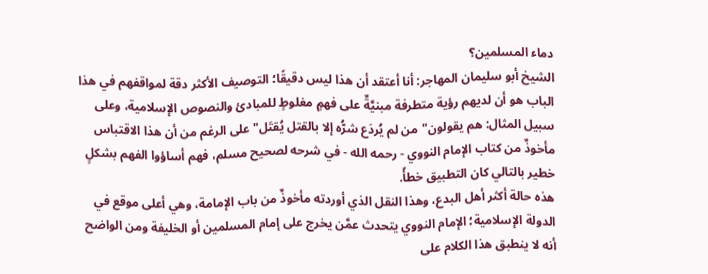دماء المسلمين؟
الشيخ أبو سليمان المهاجر: أنا أعتقد أن هذا ليس دقيقًا؛ التوصيف الأكثر دقة لمواقفهم في هذا الباب هو أن لديهم رؤية متطرفة مبنيَّةٌ على فهمٍ مغلوطٍ للمبادئ والنصوص الإسلامية، وعلى سبيل المثال: هم يقولون"من لم يُردَع شرُّه إلا بالقتل يُقتَل"على الرغم من أن هذا الاقتباس مأخوذٌ من كتاب الإمام النووي - رحمه الله - في شرحه لصحيح مسلم، فهم أساؤوا الفهم بشكلٍ خطير بالتالي كان التطبيق خطأً.
هذه حالة أكثر أهل البدع، وهذا النقل الذي أوردته مأخوذٌ من باب الإمامة، وهي أعلى موقع في الدولة الإسلامية؛ الإمام النووي يتحدث عمَّن يخرج على إمام المسلمين أو الخليفة ومن الواضح أنه لا ينطبق هذا الكلام على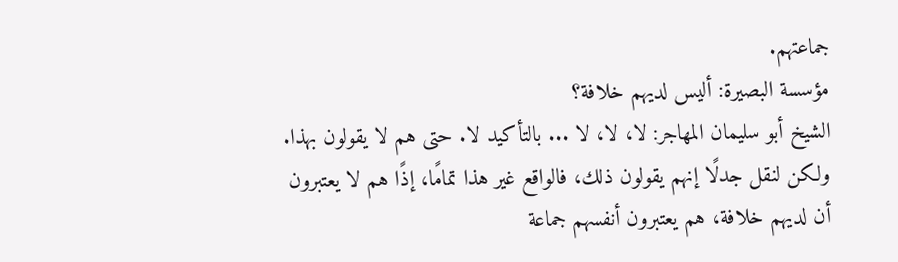جماعتهم.
مؤسسة البصيرة: أليس لديهم خلافة؟
الشيخ أبو سليمان المهاجر: لا، لا، لا ... بالتأكيد لا. حتى هم لا يقولون بهذا. ولكن لنقل جدلًا إنهم يقولون ذلك، فالواقع غير هذا تمامًا، إذًا هم لا يعتبرون أن لديهم خلافة، هم يعتبرون أنفسهم جماعة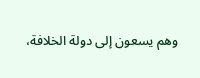وهم يسعون إلى دولة الخلافة،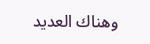وهناك العديد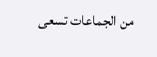من الجماعات تسعى